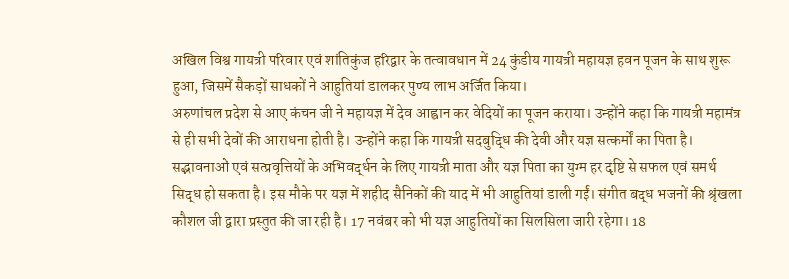अखिल विश्व गायत्री परिवार एवं शांतिकुंज हरिद्वार के तत्वावधान में 24 कुंडीय गायत्री महायज्ञ हवन पूजन के साथ शुरू हुआ, जिसमें सैकड़ों साधकों ने आहुतियां डालकर पुण्य लाभ अर्जित किया।
अरुणांचल प्रदेश से आए कंचन जी ने महायज्ञ में देव आह्वान कर वेदियों का पूजन कराया। उन्होंने कहा कि गायत्री महामंत्र से ही सभी देवों की आराधना होती है। उन्होंने कहा कि गायत्री सदबुद्धि की देवी और यज्ञ सत्कर्मों का पिता है। सद्भावनाओं एवं सत्प्रवृत्तियों के अभिवर्द्धन के लिए गायत्री माता और यज्ञ पिता का युग्म हर दृष्टि से सफल एवं समर्थ सिद्ध हो सकता है। इस मौके पर यज्ञ में शहीद सैनिकों की याद में भी आहुतियां डाली गईं। संगीत बद्ध भजनों की श्रृंखला कौशल जी द्वारा प्रस्तुत की जा रही है। 17 नवंबर को भी यज्ञ आहुतियों का सिलसिला जारी रहेगा। 18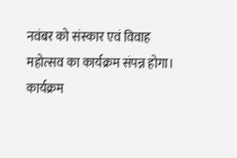नवंबर को संस्कार एवं विवाह महोत्सव का कार्यक्रम संपन्न होगा। कार्यक्रम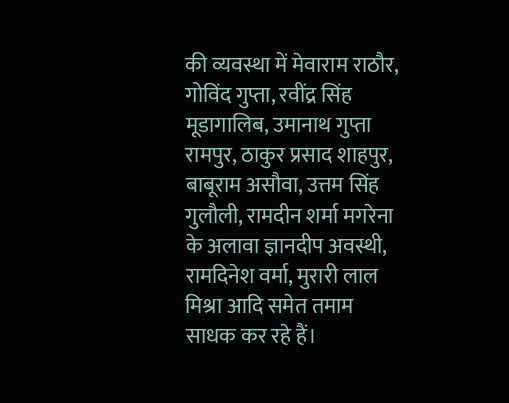की व्यवस्था में मेवाराम राठौर, गोविंद गुप्ता, रवींद्र सिंह मूडागालिब, उमानाथ गुप्ता रामपुर, ठाकुर प्रसाद शाहपुर, बाबूराम असौवा, उत्तम सिंह गुलौली, रामदीन शर्मा मगरेना के अलावा ज्ञानदीप अवस्थी, रामदिनेश वर्मा, मुरारी लाल मिश्रा आदि समेत तमाम साधक कर रहे हैं।